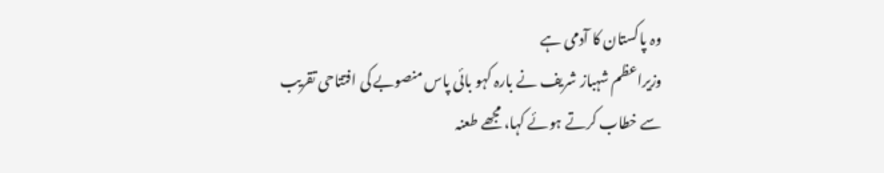وہ پاکستان کا آدمی ہے
وزیراعظم شہباز شریف نے بارہ کہو بائی پاس منصوبے کی افتتاحی تقریب سے خطاب کرتے ہوئے کہا، مجھے طعنہ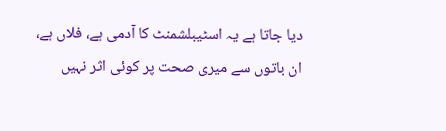دیا جاتا ہے یہ اسٹیبلشمنٹ کا آدمی ہے، فلاں ہے، ان باتوں سے میری صحت پر کوئی اثر نہیں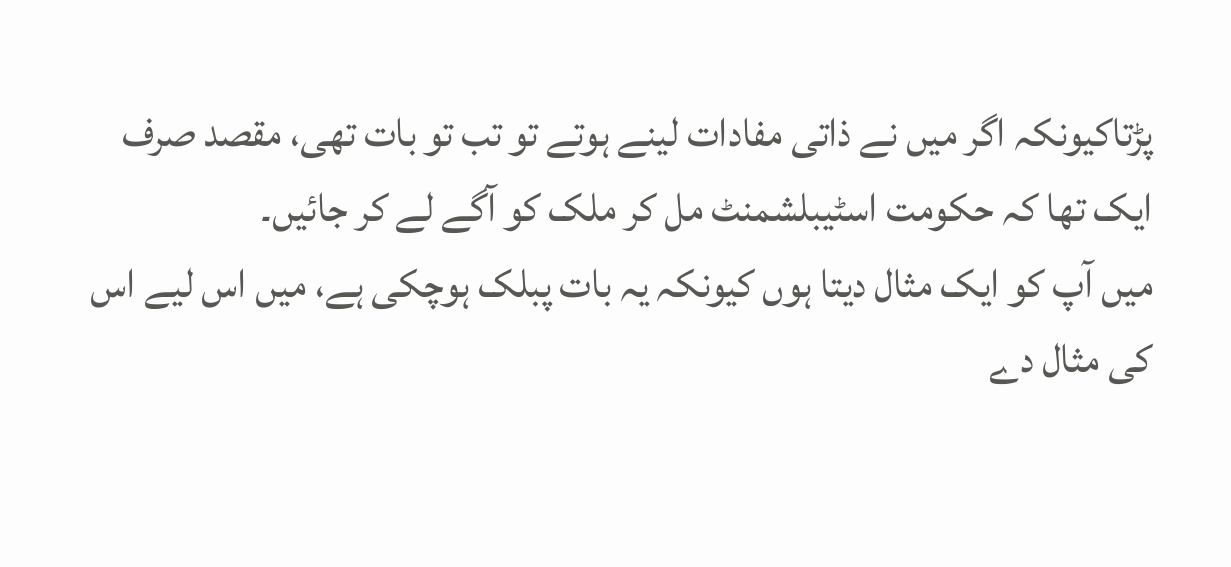پڑتاکیونکہ اگر میں نے ذاتی مفادات لینے ہوتے تو تب تو بات تھی، مقصد صرف ایک تھا کہ حکومت اسٹیبلشمنٹ مل کر ملک کو آگے لے کر جائیں۔
میں آپ کو ایک مثال دیتا ہوں کیونکہ یہ بات پبلک ہوچکی ہے، میں اس لیے اس کی مثال دے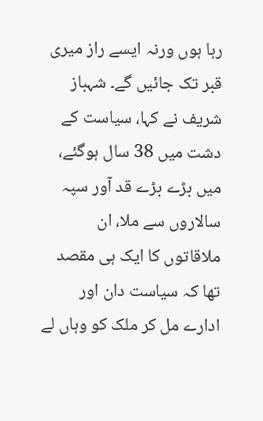رہا ہوں ورنہ ایسے راز میری قبر تک جائیں گے۔ شہباز شریف نے کہا، سیاست کے دشت میں 38 سال ہوگئے، میں بڑے بڑے قد آور سپہ سالاروں سے ملا، ان ملاقاتوں کا ایک ہی مقصد تھا کہ سیاست دان اور ادارے مل کر ملک کو وہاں لے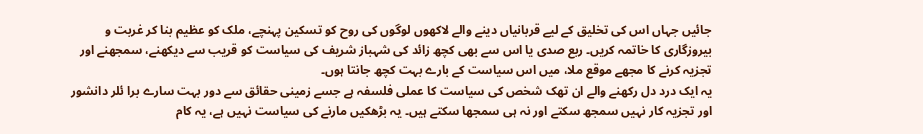جائیں جہاں اس کی تخلیق کے لیے قربانیاں دینے والے لاکھوں لوگوں کی روح کو تسکین پہنچے، ملک کو عظیم بنا کر غربت و بیروزگاری کا خاتمہ کریں۔ ربع صدی یا اس سے بھی کچھ زائد کی شہباز شریف کی سیاست کو قریب سے دیکھنے، سمجھنے اور تجزیہ کرنے کا مجھے موقع ملا، میں اس سیاست کے بارے بہت کچھ جانتا ہوں۔
یہ ایک درد دل رکھنے والے ان تھک شخص کی سیاست کا عملی فلسفہ ہے جسے زمینی حقائق سے دور بہت سارے برا ئلر دانشور اور تجزیہ کار نہیں سمجھ سکتے اور نہ ہی سمجھا سکتے ہیں۔ یہ بڑھکیں مارنے کی سیاست نہیں ہے، یہ کام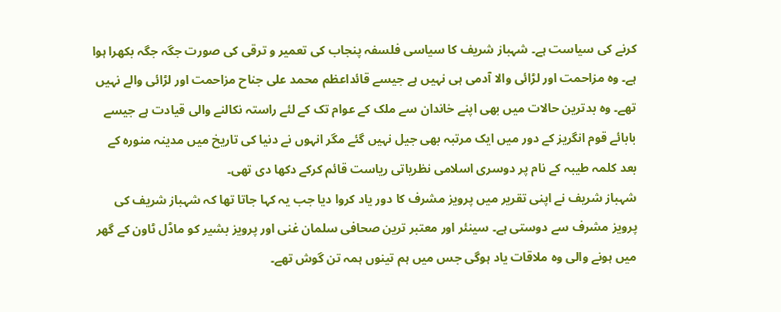کرنے کی سیاست ہے۔ شہباز شریف کا سیاسی فلسفہ پنجاب کی تعمیر و ترقی کی صورت جگہ جگہ بکھرا ہوا ہے۔ وہ مزاحمت اور لڑائی والا آدمی ہی نہیں ہے جیسے قائداعظم محمد علی جناح مزاحمت اور لڑائی والے نہیں تھے۔ وہ بدترین حالات میں بھی اپنے خاندان سے ملک کے عوام تک کے لئے راستہ نکالنے والی قیادت ہے جیسے بابائے قوم انگریز کے دور میں ایک مرتبہ بھی جیل نہیں گئے مگر انہوں نے دنیا کی تاریخ میں مدینہ منورہ کے بعد کلمہ طیبہ کے نام پر دوسری اسلامی نظریاتی ریاست قائم کرکے دکھا دی تھی۔
شہباز شریف نے اپنی تقریر میں پرویز مشرف کا دور یاد کروا دیا جب یہ کہا جاتا تھا کہ شہباز شریف کی پرویز مشرف سے دوستی ہے۔ سینئر اور معتبر ترین صحافی سلمان غنی اور پرویز بشیر کو ماڈل ٹاون کے گھر میں ہونے والی وہ ملاقات یاد ہوگی جس میں ہم تینوں ہمہ تن گوش تھے۔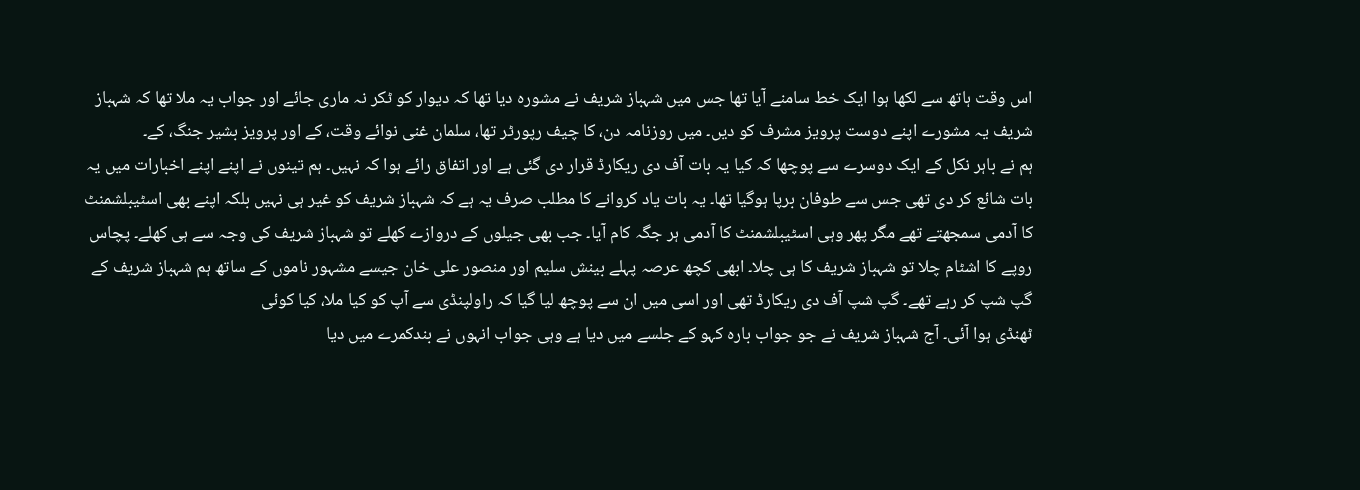اس وقت ہاتھ سے لکھا ہوا ایک خط سامنے آیا تھا جس میں شہباز شریف نے مشورہ دیا تھا کہ دیوار کو ٹکر نہ ماری جائے اور جواب یہ ملا تھا کہ شہباز شریف یہ مشورے اپنے دوست پرویز مشرف کو دیں۔ میں روزنامہ دن، کا چیف رپورٹر تھا، سلمان غنی نوائے وقت، کے اور پرویز بشیر جنگ، کے۔
ہم نے باہر نکل کے ایک دوسرے سے پوچھا کہ کیا یہ بات آف دی ریکارڈ قرار دی گئی ہے اور اتفاق رائے ہوا کہ نہیں۔ ہم تینوں نے اپنے اپنے اخبارات میں یہ بات شائع کر دی تھی جس سے طوفان برپا ہوگیا تھا۔ یہ بات یاد کروانے کا مطلب صرف یہ ہے کہ شہباز شریف کو غیر ہی نہیں بلکہ اپنے بھی اسٹیبلشمنٹ کا آدمی سمجھتے تھے مگر پھر وہی اسٹیبلشمنٹ کا آدمی ہر جگہ کام آیا۔ جب بھی جیلوں کے دروازے کھلے تو شہباز شریف کی وجہ سے ہی کھلے۔ پچاس روپے کا اشٹام چلا تو شہباز شریف کا ہی چلا۔ ابھی کچھ عرصہ پہلے بینش سلیم اور منصور علی خان جیسے مشہور ناموں کے ساتھ ہم شہباز شریف کے گپ شپ کر رہے تھے۔ گپ شپ آف دی ریکارڈ تھی اور اسی میں ان سے پوچھ لیا گیا کہ راولپنڈی سے آپ کو کیا ملا، کیا کوئی
ٹھنڈی ہوا آئی۔ آج شہباز شریف نے جو جواب بارہ کہو کے جلسے میں دیا ہے وہی جواب انہوں نے بندکمرے میں دیا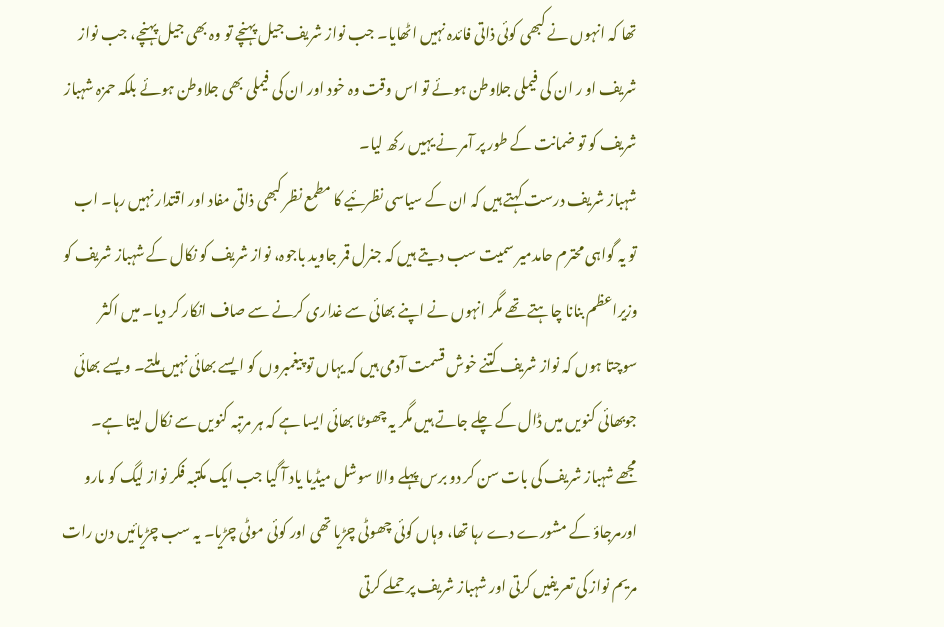تھا کہ انہوں نے کبھی کوئی ذاتی فائدہ نہیں اٹھایا۔ جب نواز شریف جیل پہنچے تو وہ بھی جیل پہنچے، جب نواز شریف او ر ان کی فیملی جلاوطن ہوئے تو اس وقت وہ خود اور ان کی فیملی بھی جلاوطن ہوئے بلکہ حمزہ شہباز شریف کو تو ضمانت کے طور پر آمر نے یہیں رکھ لیا۔
شہباز شریف درست کہتے ہیں کہ ان کے سیاسی نظرئیے کا مطمع نظر کبھی ذاتی مفاد اور اقتدار نہیں رہا۔ اب تو یہ گواہی محترم حامدمیر سمیت سب دیتے ہیں کہ جنرل قمر جاوید باجوہ، نواز شریف کو نکال کے شہباز شریف کو وزیراعظم بنانا چاہتے تھے مگر انہوں نے اپنے بھائی سے غداری کرنے سے صاف انکار کر دیا۔ میں اکثر سوچتا ہوں کہ نواز شریف کتنے خوش قسمت آدمی ہیں کہ یہاں تو پیغمبروں کو ایسے بھائی نہیں ملتے۔ ویسے بھائی جوبھائی کنویں میں ڈال کے چلے جاتے ہیں مگر یہ چھوٹا بھائی ایسا ہے کہ ہر مرتبہ کنویں سے نکال لیتا ہے۔
مجھے شہباز شریف کی بات سن کر دو برس پہلے والا سوشل میڈیا یاد آ گیا جب ایک مکتبہ فکر نواز لیگ کو مارو اورمرجاؤ کے مشورے دے رہا تھا، وہاں کوئی چھوٹی چڑیا تھی اور کوئی موٹی چڑیا۔ یہ سب چڑیائیں دن رات مریم نواز کی تعریفیں کرتی اور شہباز شریف پر حملے کرتی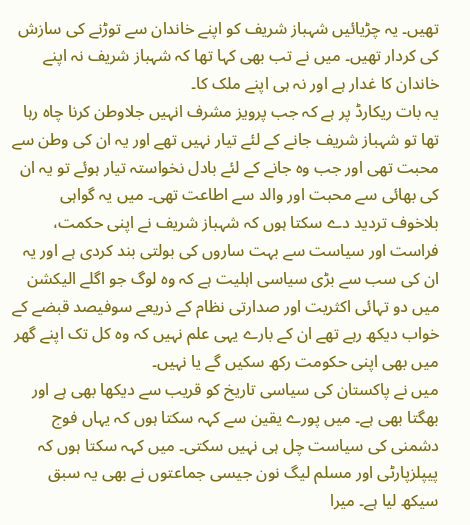تھیں۔ یہ چڑیائیں شہباز شریف کو اپنے خاندان سے توڑنے کی سازش کی کردار تھیں۔ میں نے تب بھی کہا تھا کہ شہباز شریف نہ اپنے خاندان کا غدار ہے اور نہ ہی اپنے ملک کا۔
یہ بات ریکارڈ پر ہے کہ جب پرویز مشرف انہیں جلاوطن کرنا چاہ رہا تھا تو شہباز شریف جانے کے لئے تیار نہیں تھے اور یہ ان کی وطن سے محبت تھی اور جب وہ جانے کے لئے بادل نخواستہ تیار ہوئے تو یہ ان کی بھائی سے محبت اور والد سے اطاعت تھی۔ میں یہ گواہی بلاخوف تردید دے سکتا ہوں کہ شہباز شریف نے اپنی حکمت، فراست اور سیاست سے بہت ساروں کی بولتی بند کردی ہے اور یہ ان کی سب سے بڑی سیاسی اہلیت ہے کہ وہ لوگ جو اگلے الیکشن میں دو تہائی اکثریت اور صدارتی نظام کے ذریعے سوفیصد قبضے کے خواب دیکھ رہے تھے ان کے بارے یہی علم نہیں کہ وہ کل تک اپنے گھر میں بھی اپنی حکومت رکھ سکیں گے یا نہیں۔
میں نے پاکستان کی سیاسی تاریخ کو قریب سے دیکھا بھی ہے اور بھگتا بھی ہے۔ میں پورے یقین سے کہہ سکتا ہوں کہ یہاں فوج دشمنی کی سیاست چل ہی نہیں سکتی۔ میں کہہ سکتا ہوں کہ پیپلزپارٹی اور مسلم لیگ نون جیسی جماعتوں نے بھی یہ سبق سیکھ لیا ہے۔ میرا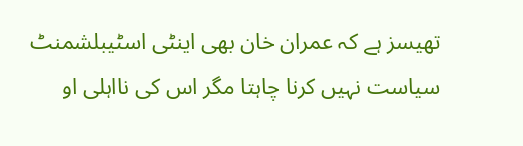تھیسز ہے کہ عمران خان بھی اینٹی اسٹیبلشمنٹ سیاست نہیں کرنا چاہتا مگر اس کی نااہلی او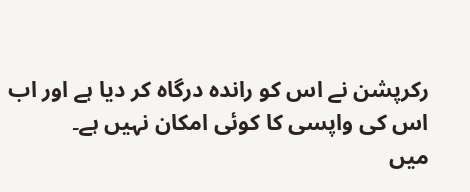رکرپشن نے اس کو راندہ درگاہ کر دیا ہے اور اب اس کی واپسی کا کوئی امکان نہیں ہے۔
میں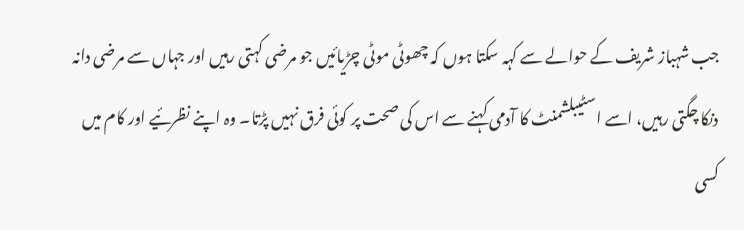جب شہباز شریف کے حوالے سے کہہ سکتا ہوں کہ چھوٹی موٹی چڑیائیں جو مرضی کہتی رہیں اور جہاں سے مرضی دانہ دنکا چگتی رہیں، اسے اسٹیبلشمنٹ کا آدمی کہنے سے اس کی صحت پر کوئی فرق نہیں پڑتا۔ وہ اپنے نظرئیے اور کام میں کسی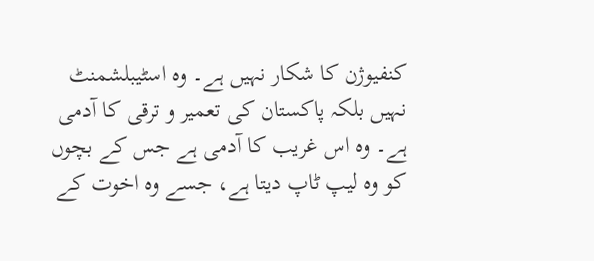کنفیوژن کا شکار نہیں ہے۔ وہ اسٹیبلشمنٹ نہیں بلکہ پاکستان کی تعمیر و ترقی کا آدمی ہے۔ وہ اس غریب کا آدمی ہے جس کے بچوں کو وہ لیپ ٹاپ دیتا ہے، جسے وہ اخوت کے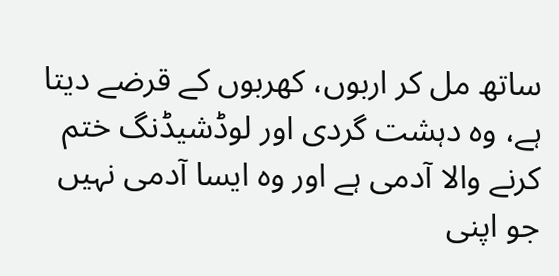ساتھ مل کر اربوں، کھربوں کے قرضے دیتا ہے، وہ دہشت گردی اور لوڈشیڈنگ ختم کرنے والا آدمی ہے اور وہ ایسا آدمی نہیں جو اپنی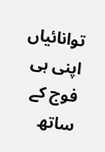توانائیاں اپنی ہی فوج کے ساتھ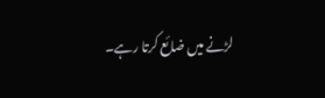لڑنے میں ضائع کرتا رہے۔